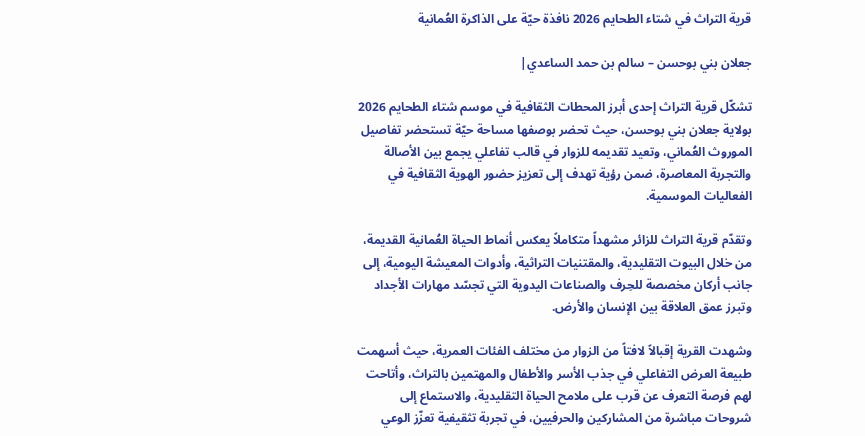قرية التراث في شتاء الطحايم 2026 نافذة حيّة على الذاكرة العُمانية

جعلان بني بوحسن – سالم بن حمد الساعدي|

تشكّل قرية التراث إحدى أبرز المحطات الثقافية في موسم شتاء الطحايم 2026 بولاية جعلان بني بوحسن، حيث تحضر بوصفها مساحة حيّة تستحضر تفاصيل الموروث العُماني، وتعيد تقديمه للزوار في قالب تفاعلي يجمع بين الأصالة والتجربة المعاصرة، ضمن رؤية تهدف إلى تعزيز حضور الهوية الثقافية في الفعاليات الموسمية.

وتقدّم قرية التراث للزائر مشهداً متكاملاً يعكس أنماط الحياة العُمانية القديمة، من خلال البيوت التقليدية، والمقتنيات التراثية، وأدوات المعيشة اليومية، إلى جانب أركان مخصصة للحِرف والصناعات اليدوية التي تجسّد مهارات الأجداد وتبرز عمق العلاقة بين الإنسان والأرض.

وشهدت القرية إقبالاً لافتاً من الزوار من مختلف الفئات العمرية، حيث أسهمت طبيعة العرض التفاعلي في جذب الأسر والأطفال والمهتمين بالتراث، وأتاحت لهم فرصة التعرف عن قرب على ملامح الحياة التقليدية، والاستماع إلى شروحات مباشرة من المشاركين والحرفيين، في تجربة تثقيفية تعزّز الوعي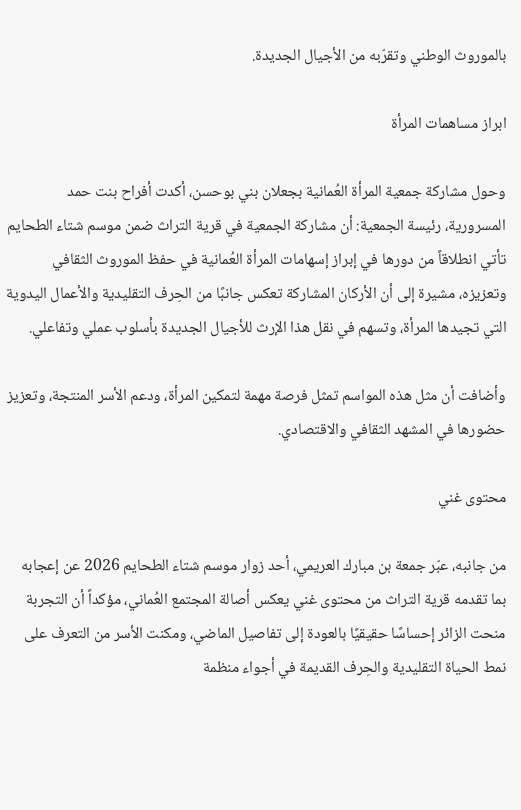بالموروث الوطني وتقرّبه من الأجيال الجديدة.

ابراز مساهمات المرأة

وحول مشاركة جمعية المرأة العُمانية بجعلان بني بوحسن، أكدت أفراح بنت حمد المسرورية، رئيسة الجمعية: أن مشاركة الجمعية في قرية التراث ضمن موسم شتاء الطحايم تأتي انطلاقاً من دورها في إبراز إسهامات المرأة العُمانية في حفظ الموروث الثقافي وتعزيزه، مشيرة إلى أن الأركان المشاركة تعكس جانبًا من الحِرف التقليدية والأعمال اليدوية التي تجيدها المرأة، وتسهم في نقل هذا الإرث للأجيال الجديدة بأسلوب عملي وتفاعلي.

وأضافت أن مثل هذه المواسم تمثل فرصة مهمة لتمكين المرأة، ودعم الأسر المنتجة، وتعزيز حضورها في المشهد الثقافي والاقتصادي.

محتوى غني

من جانبه، عبّر جمعة بن مبارك العريمي، أحد زوار موسم شتاء الطحايم 2026 عن إعجابه بما تقدمه قرية التراث من محتوى غني يعكس أصالة المجتمع العُماني، مؤكداً أن التجربة منحت الزائر إحساسًا حقيقيًا بالعودة إلى تفاصيل الماضي، ومكنت الأسر من التعرف على نمط الحياة التقليدية والحِرف القديمة في أجواء منظمة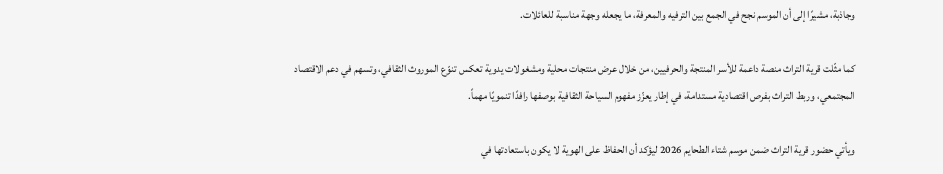وجاذبة، مشيرًا إلى أن الموسم نجح في الجمع بين الترفيه والمعرفة، ما يجعله وجهة مناسبة للعائلات.

كما مثّلت قرية التراث منصة داعمة للأسر المنتجة والحرفيين، من خلال عرض منتجات محلية ومشغولات يدوية تعكس تنوّع الموروث الثقافي، وتسهم في دعم الاقتصاد المجتمعي، وربط التراث بفرص اقتصادية مستدامة، في إطار يعزّز مفهوم السياحة الثقافية بوصفها رافدًا تنمويًا مهماً.

ويأتي حضور قرية التراث ضمن موسم شتاء الطحايم 2026 ليؤكد أن الحفاظ على الهوية لا يكون باستعادتها في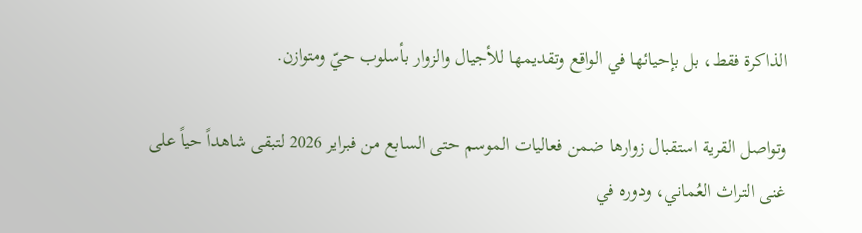الذاكرة فقط، بل بإحيائها في الواقع وتقديمها للأجيال والزوار بأسلوب حيّ ومتوازن.

وتواصل القرية استقبال زوارها ضمن فعاليات الموسم حتى السابع من فبراير 2026 لتبقى شاهداً حياً على غنى التراث العُماني، ودوره في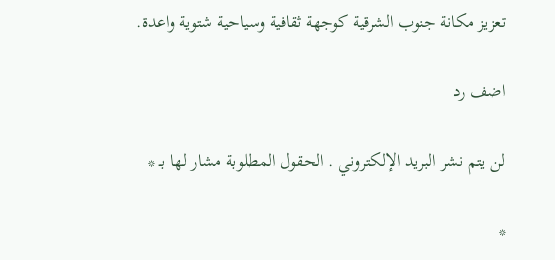تعزيز مكانة جنوب الشرقية كوجهة ثقافية وسياحية شتوية واعدة.

اضف رد

لن يتم نشر البريد الإلكتروني . الحقول المطلوبة مشار لها بـ *

*